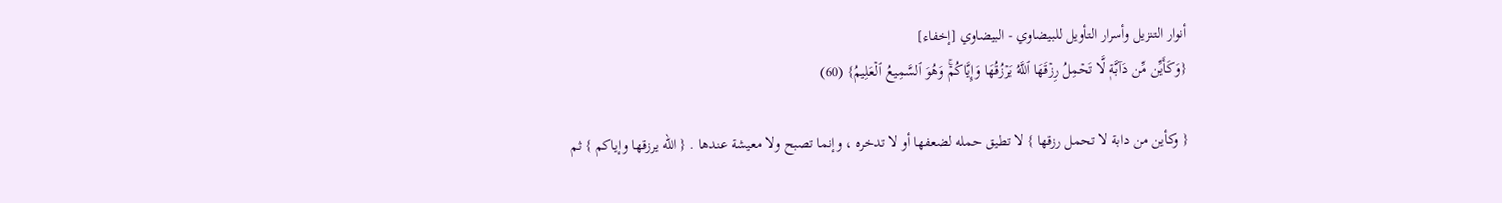أنوار التنزيل وأسرار التأويل للبيضاوي - البيضاوي [إخفاء]
{وَكَأَيِّن مِّن دَآبَّةٖ لَّا تَحۡمِلُ رِزۡقَهَا ٱللَّهُ يَرۡزُقُهَا وَإِيَّاكُمۡۚ وَهُوَ ٱلسَّمِيعُ ٱلۡعَلِيمُ} (60)

{ وكأين من دابة لا تحمل رزقها } لا تطيق حمله لضعفها أو لا تدخره ، وإنما تصبح ولا معيشة عندها . { الله يرزقها وإياكم } ثم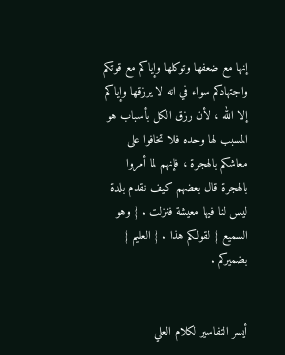إنها مع ضعفها وتوكلها وإياكم مع قوتكم واجتهادكم سواء في انه لا يرزقها وإياكم إلا الله ، لأن رزق الكل بأسباب هو المسبب لها وحده فلا تخافوا على معاشكم بالهجرة ، فإنهم لما أمروا بالهجرة قال بعضهم كيف نقدم بلدة ليس لنا فيها معيشة فنزلت . { وهو السميع } لقولكم هذا . { العليم } بضميركم .


أيسر التفاسير لكلام العلي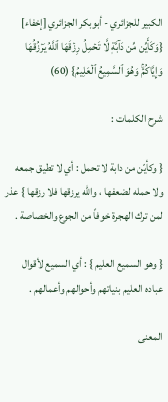الكبير للجزائري - أبوبكر الجزائري [إخفاء]
{وَكَأَيِّن مِّن دَآبَّةٖ لَّا تَحۡمِلُ رِزۡقَهَا ٱللَّهُ يَرۡزُقُهَا وَإِيَّاكُمۡۚ وَهُوَ ٱلسَّمِيعُ ٱلۡعَلِيمُ} (60)

شرح الكلمات :

{ وكأيّن من دابة لا تحمل : أي لا تطيق جمعه ولا حمله لضعفها ، والله يرزقها فلا رزقها } عذر لمن ترك الهجرة خوفاً من الجوع والخصاصة .

{ وهو السميع العليم } : أي السميع لأقوال عباده العليم بنياتهم وأحوالهم وأعمالهم .

المعنى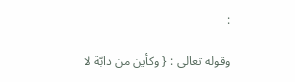:

وقوله تعالى : { وكأين من دابّة لا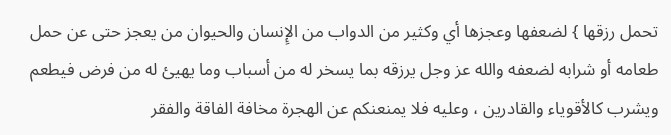تحمل رزقها } لضعفها وعجزها أي وكثير من الدواب من الإِنسان والحيوان من يعجز حتى عن حمل طعامه أو شرابه لضعفه والله عز وجل يرزقه بما يسخر له من أسباب وما يهيئ له من فرض فيطعم ويشرب كالأقوياء والقادرين ، وعليه فلا يمنعنكم عن الهجرة مخافة الفاقة والفقر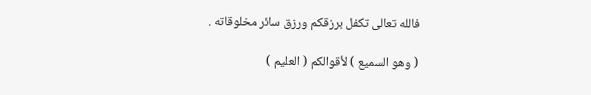فالله تعالى تكفل برزقكم ورزق سائر مخلوقاته .

( وهو السميع ) لأقوالكم ( العليم )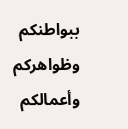ببواطنكم وظواهركم وأعمالكم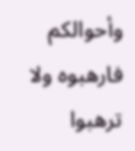وأحوالكم فارهبوه ولا ترهبوا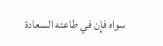سواه فإِن في طاعته السعادة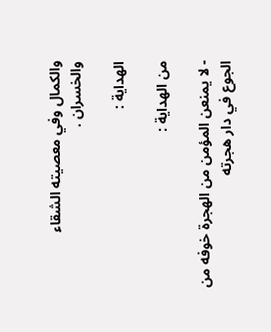والكمال وفي معصيته الشقاء والخسران .

الهداية :

من الهداية :

- لا يمنعن المؤمن من الهجرة خوفه من الجوع في دار هجرته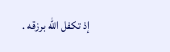إذ تكفل الله برزقه .